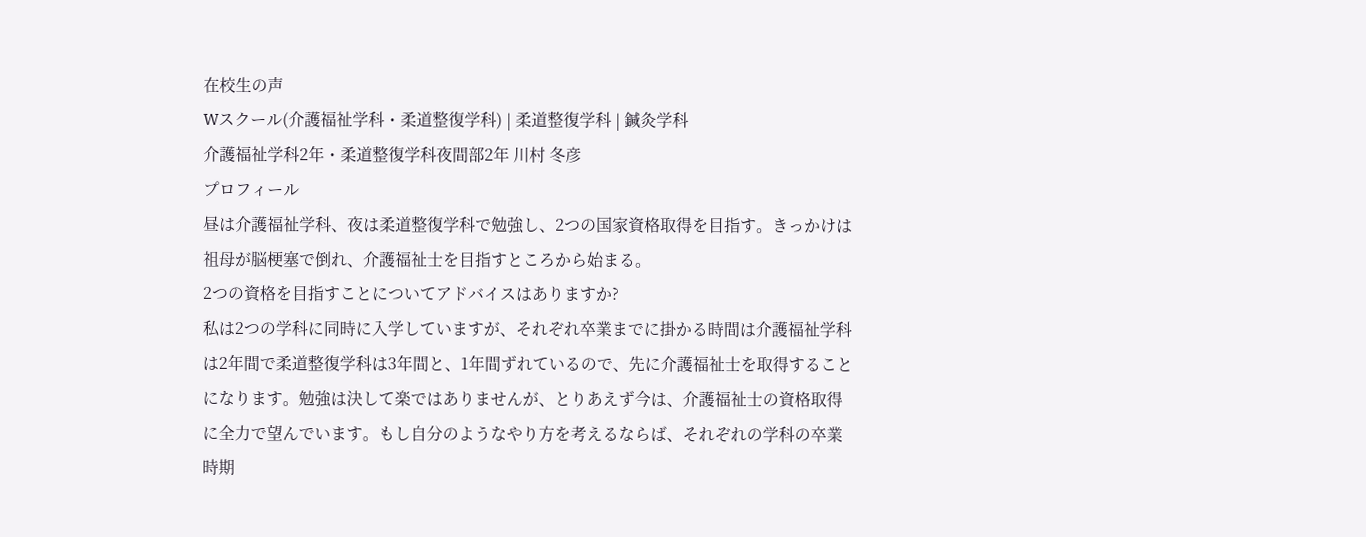在校生の声
Wスクール(介護福祉学科・柔道整復学科) | 柔道整復学科 | 鍼灸学科
介護福祉学科2年・柔道整復学科夜間部2年 川村 冬彦
プロフィール
昼は介護福祉学科、夜は柔道整復学科で勉強し、2つの国家資格取得を目指す。きっかけは祖母が脳梗塞で倒れ、介護福祉士を目指すところから始まる。
2つの資格を目指すことについてアドバイスはありますか?
私は2つの学科に同時に入学していますが、それぞれ卒業までに掛かる時間は介護福祉学科は2年間で柔道整復学科は3年間と、1年間ずれているので、先に介護福祉士を取得することになります。勉強は決して楽ではありませんが、とりあえず今は、介護福祉士の資格取得に全力で望んでいます。もし自分のようなやり方を考えるならば、それぞれの学科の卒業時期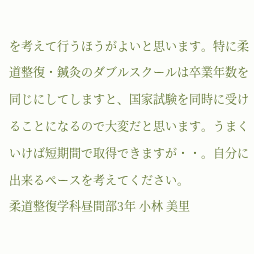を考えて行うほうがよいと思います。特に柔道整復・鍼灸のダブルスクールは卒業年数を同じにしてしますと、国家試験を同時に受けることになるので大変だと思います。うまくいけば短期間で取得できますが・・。自分に出来るペースを考えてください。
柔道整復学科昼間部3年 小林 美里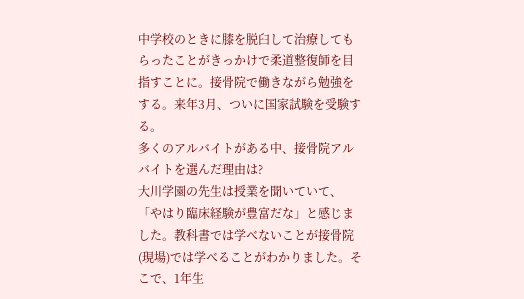中学校のときに膝を脱臼して治療してもらったことがきっかけで柔道整復師を目指すことに。接骨院で働きながら勉強をする。来年3月、ついに国家試験を受験する。
多くのアルバイトがある中、接骨院アルバイトを選んだ理由は?
大川学園の先生は授業を聞いていて、「やはり臨床経験が豊富だな」と感じました。教科書では学べないことが接骨院(現場)では学べることがわかりました。そこで、1年生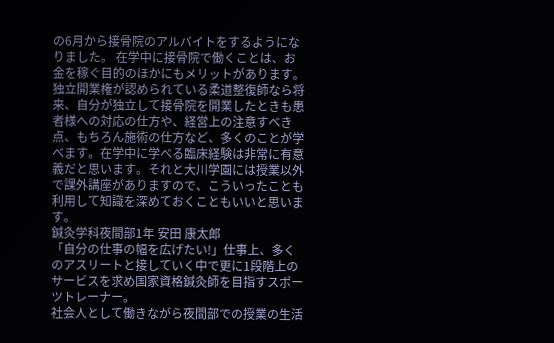の6月から接骨院のアルバイトをするようになりました。 在学中に接骨院で働くことは、お金を稼ぐ目的のほかにもメリットがあります。独立開業権が認められている柔道整復師なら将来、自分が独立して接骨院を開業したときも患者様への対応の仕方や、経営上の注意すべき点、もちろん施術の仕方など、多くのことが学べます。在学中に学べる臨床経験は非常に有意義だと思います。それと大川学園には授業以外で課外講座がありますので、こういったことも利用して知識を深めておくこともいいと思います。
鍼灸学科夜間部1年 安田 康太郎
「自分の仕事の幅を広げたい!」仕事上、多くのアスリートと接していく中で更に1段階上のサービスを求め国家資格鍼灸師を目指すスポーツトレーナー。
社会人として働きながら夜間部での授業の生活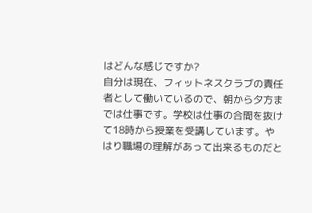はどんな感じですか?
自分は現在、フィットネスクラブの責任者として働いているので、朝から夕方までは仕事です。学校は仕事の合間を抜けて18時から授業を受講しています。やはり職場の理解があって出来るものだと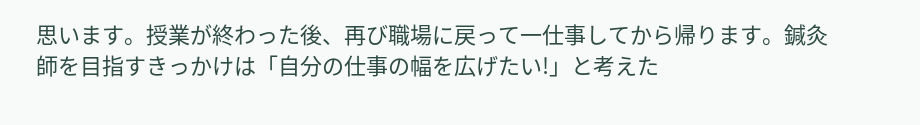思います。授業が終わった後、再び職場に戻って一仕事してから帰ります。鍼灸師を目指すきっかけは「自分の仕事の幅を広げたい!」と考えた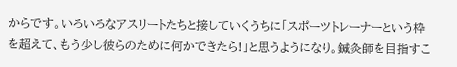からです。いろいろなアスリートたちと接していくうちに「スポーツトレーナーという枠を超えて、もう少し彼らのために何かできたら!」と思うようになり。鍼灸師を目指すこ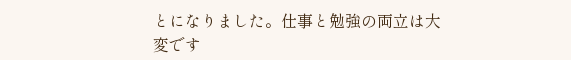とになりました。仕事と勉強の両立は大変です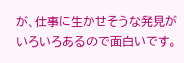が、仕事に生かせそうな発見がいろいろあるので面白いです。